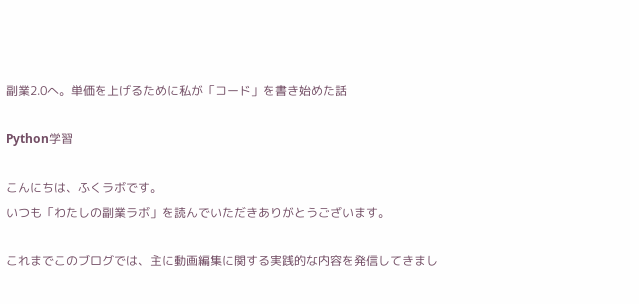副業2.0へ。単価を上げるために私が「コード」を書き始めた話

Python学習

こんにちは、ふくラボです。
いつも「わたしの副業ラボ」を読んでいただきありがとうございます。

これまでこのブログでは、主に動画編集に関する実践的な内容を発信してきまし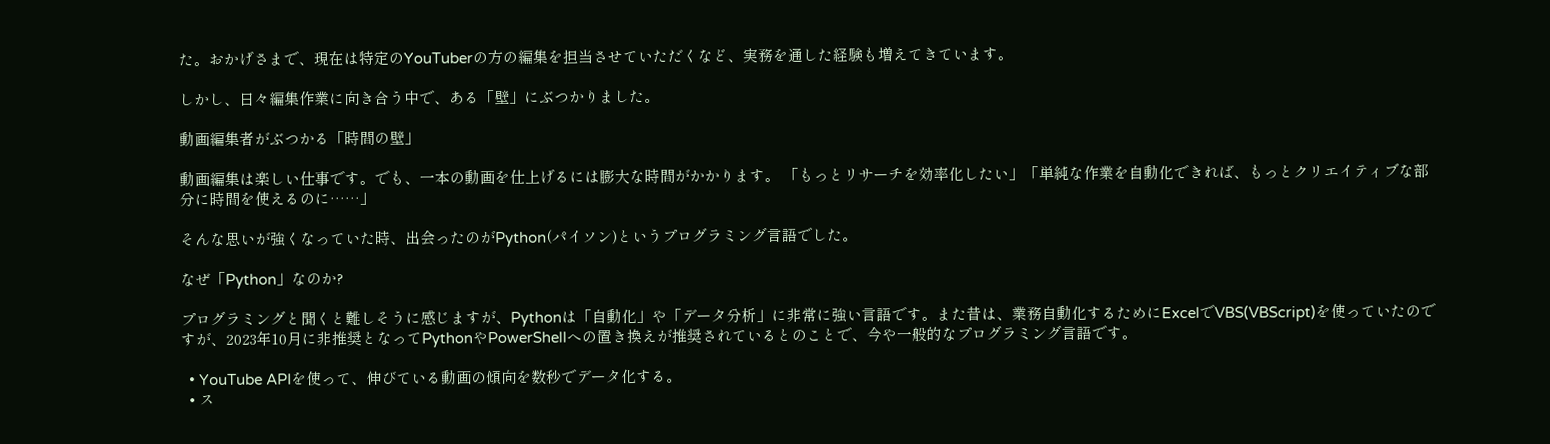た。おかげさまで、現在は特定のYouTuberの方の編集を担当させていただくなど、実務を通した経験も増えてきています。

しかし、日々編集作業に向き合う中で、ある「壁」にぶつかりました。

動画編集者がぶつかる「時間の壁」

動画編集は楽しい仕事です。でも、一本の動画を仕上げるには膨大な時間がかかります。 「もっとリサーチを効率化したい」「単純な作業を自動化できれば、もっとクリエイティブな部分に時間を使えるのに……」

そんな思いが強くなっていた時、出会ったのがPython(パイソン)というプログラミング言語でした。

なぜ「Python」なのか?

プログラミングと聞くと難しそうに感じますが、Pythonは「自動化」や「データ分析」に非常に強い言語です。また昔は、業務自動化するためにExcelでVBS(VBScript)を使っていたのですが、2023年10月に非推奨となってPythonやPowerShellへの置き換えが推奨されているとのことで、今や一般的なプログラミング言語です。

  • YouTube APIを使って、伸びている動画の傾向を数秒でデータ化する。
  • ス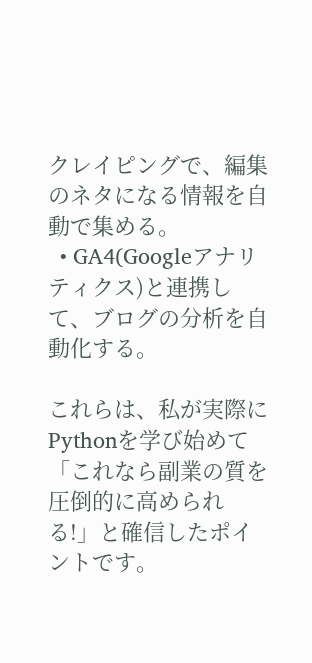クレイピングで、編集のネタになる情報を自動で集める。
  • GA4(Googleアナリティクス)と連携して、ブログの分析を自動化する。

これらは、私が実際にPythonを学び始めて「これなら副業の質を圧倒的に高められる!」と確信したポイントです。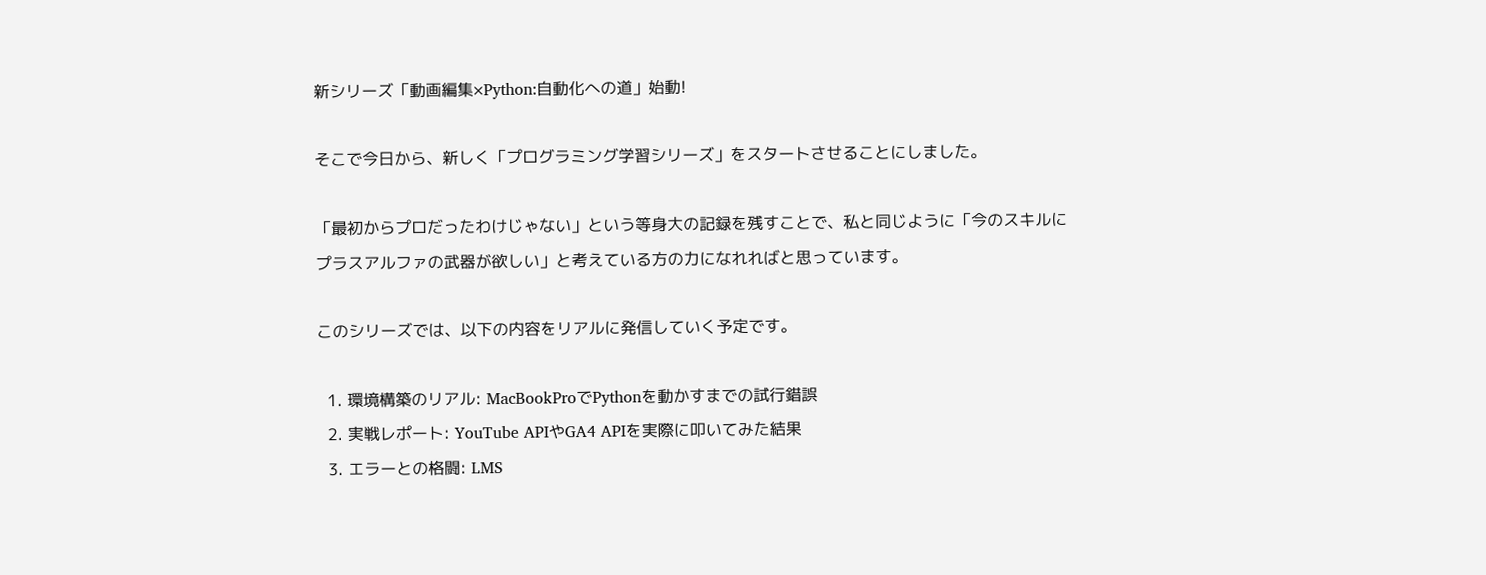新シリーズ「動画編集×Python:自動化への道」始動!

そこで今日から、新しく「プログラミング学習シリーズ」をスタートさせることにしました。

「最初からプロだったわけじゃない」という等身大の記録を残すことで、私と同じように「今のスキルにプラスアルファの武器が欲しい」と考えている方の力になれればと思っています。

このシリーズでは、以下の内容をリアルに発信していく予定です。

  1. 環境構築のリアル: MacBookProでPythonを動かすまでの試行錯誤
  2. 実戦レポート: YouTube APIやGA4 APIを実際に叩いてみた結果
  3. エラーとの格闘: LMS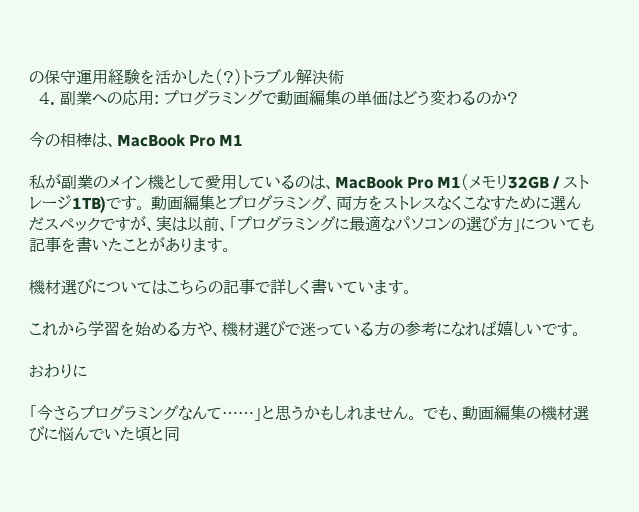の保守運用経験を活かした(?)トラブル解決術
  4. 副業への応用: プログラミングで動画編集の単価はどう変わるのか?

今の相棒は、MacBook Pro M1

私が副業のメイン機として愛用しているのは、MacBook Pro M1(メモリ32GB / ストレージ1TB)です。 動画編集とプログラミング、両方をストレスなくこなすために選んだスペックですが、実は以前、「プログラミングに最適なパソコンの選び方」についても記事を書いたことがあります。

機材選びについてはこちらの記事で詳しく書いています。

これから学習を始める方や、機材選びで迷っている方の参考になれば嬉しいです。

おわりに

「今さらプログラミングなんて……」と思うかもしれません。 でも、動画編集の機材選びに悩んでいた頃と同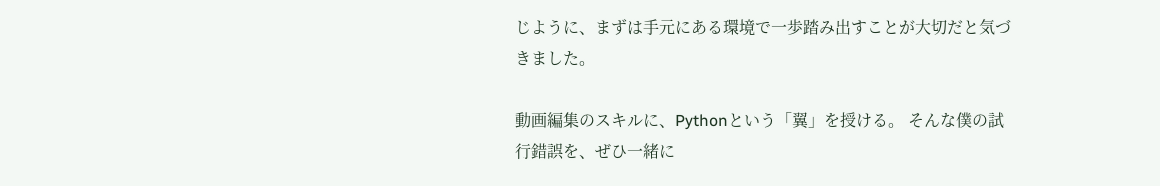じように、まずは手元にある環境で一歩踏み出すことが大切だと気づきました。

動画編集のスキルに、Pythonという「翼」を授ける。 そんな僕の試行錯誤を、ぜひ一緒に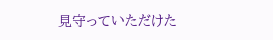見守っていただけた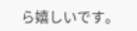ら嬉しいです。